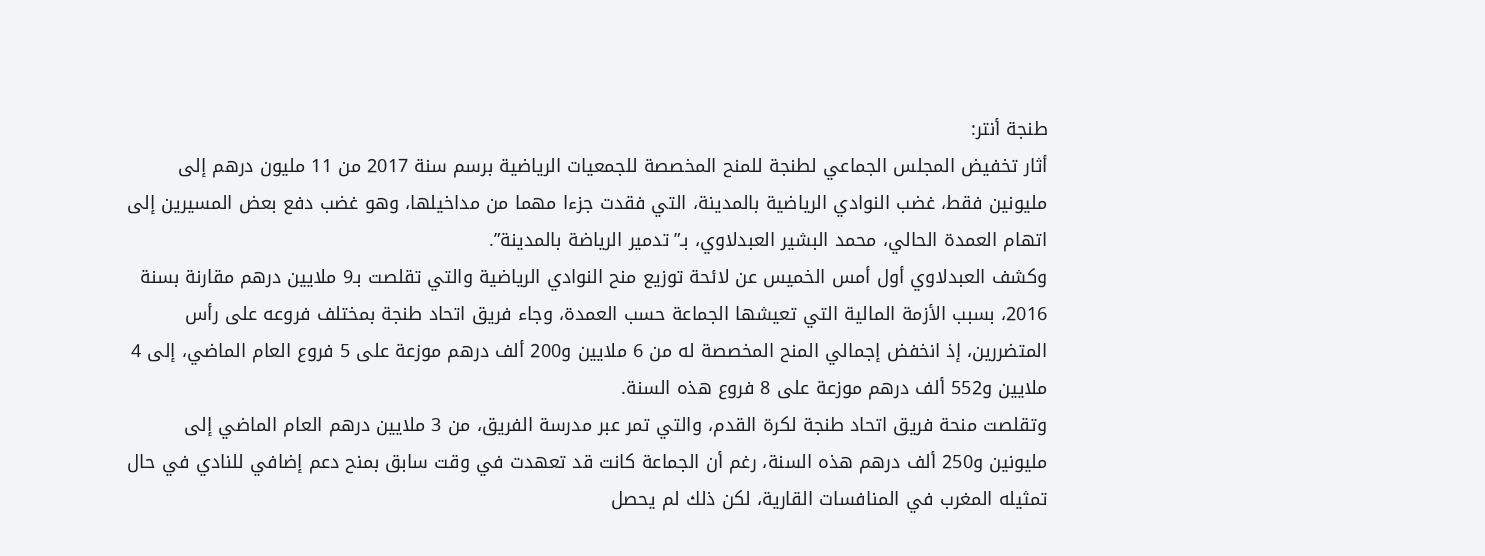طنجة أنتر:
أثار تخفيض المجلس الجماعي لطنجة للمنح المخصصة للجمعيات الرياضية برسم سنة 2017 من 11 مليون درهم إلى مليونين فقط، غضب النوادي الرياضية بالمدينة، التي فقدت جزءا مهما من مداخيلها، وهو غضب دفع بعض المسيرين إلى اتهام العمدة الحالي، محمد البشير العبدلاوي، بـ”تدمير الرياضة بالمدينة”.
وكشف العبدلاوي أول أمس الخميس عن لائحة توزيع منح النوادي الرياضية والتي تقلصت بـ9 ملايين درهم مقارنة بسنة 2016، بسبب الأزمة المالية التي تعيشها الجماعة حسب العمدة، وجاء فريق اتحاد طنجة بمختلف فروعه على رأس المتضررين، إذ انخفض إجمالي المنح المخصصة له من 6 ملايين و200 ألف درهم موزعة على 5 فروع العام الماضي، إلى 4 ملايين و552 ألف درهم موزعة على 8 فروع هذه السنة.
وتقلصت منحة فريق اتحاد طنجة لكرة القدم، والتي تمر عبر مدرسة الفريق، من 3 ملايين درهم العام الماضي إلى مليونين و250 ألف درهم هذه السنة، رغم أن الجماعة كانت قد تعهدت في وقت سابق بمنح دعم إضافي للنادي في حال تمثيله المغرب في المنافسات القارية، لكن ذلك لم يحصل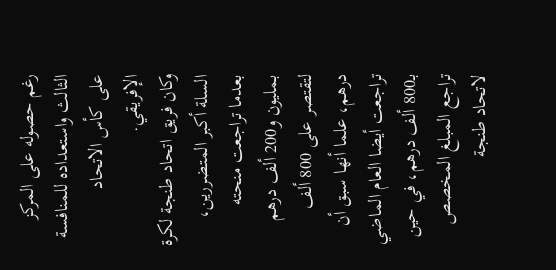رغم حصوله على المركز الثالث واستعداده للمنافسة على كأس الاتحاد الإفريقي.
وكان فريق اتحاد طنجة لكرة السلة أكبر المتضررين، بعدما تراجعت منحته بـمليون و200 ألف درهم لتقتصر على 800 ألف درهم، علما أنها سبق أن تراجعت أيضا العام الماضي بـ800 ألف درهم، في حين تراجع المبلغ المخصص لاتحاد طنجة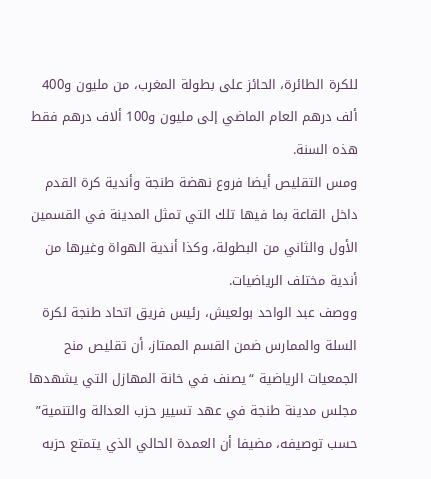للكرة الطائرة، الحائز على بطولة المغرب، من مليون و400 ألف درهم العام الماضي إلى مليون و100 ألاف درهم فقط هذه السنة.
ومس التقليص أيضا فروع نهضة طنجة وأندية كرة القدم داخل القاعة بما فيها تلك التي تمثل المدينة في القسمين الأول والثاني من البطولة، وكذا أندية الهواة وغيرها من أندية مختلف الرياضيات.
ووصف عبد الواحد بولعيش، رئيس فريق اتحاد طنجة لكرة السلة والممارس ضمن القسم الممتاز، أن تقليص منح الجمعيات الرياضية “يصنف في خانة المهازل التي يشهدها مجلس مدينة طنجة في عهد تسيير حزب العدالة والتنمية” حسب توصيفه، مضيفا أن العمدة الحالي الذي يتمتع حزبه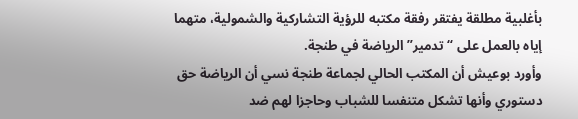بأغلبية مطلقة يفتقر رفقة مكتبه للرؤية التشاركية والشمولية، متهما إياه بالعمل على “تدمير” الرياضة في طنجة.
وأورد بوعيش أن المكتب الحالي لجماعة طنجة نسي أن الرياضة حق دستوري وأنها تشكل متنفسا للشباب وحاجزا لهم ضد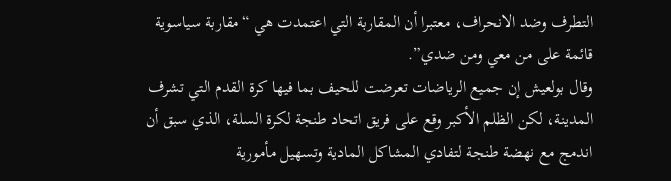التطرف وضد الانحراف، معتبرا أن المقاربة التي اعتمدت هي “مقاربة سياسوية قائمة على من معي ومن ضدي”.
وقال بولعيش إن جميع الرياضات تعرضت للحيف بما فيها كرة القدم التي تشرف المدينة، لكن الظلم الأكبر وقع على فريق اتحاد طنجة لكرة السلة، الذي سبق أن اندمج مع نهضة طنجة لتفادي المشاكل المادية وتسهيل مأمورية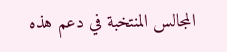المجالس المنتخبة في دعم هذه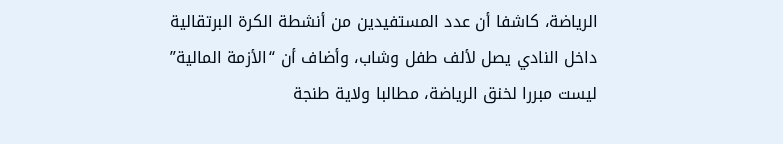الرياضة، كاشفا أن عدد المستفيدين من أنشطة الكرة البرتقالية داخل النادي يصل لألف طفل وشاب، وأضاف أن “الأزمة المالية” ليست مبررا لخنق الرياضة، مطالبا ولاية طنجة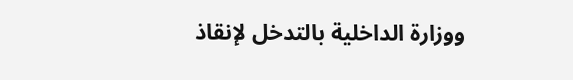ووزارة الداخلية بالتدخل لإنقاذ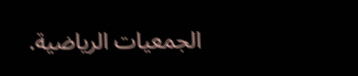الجمعيات الرياضية.